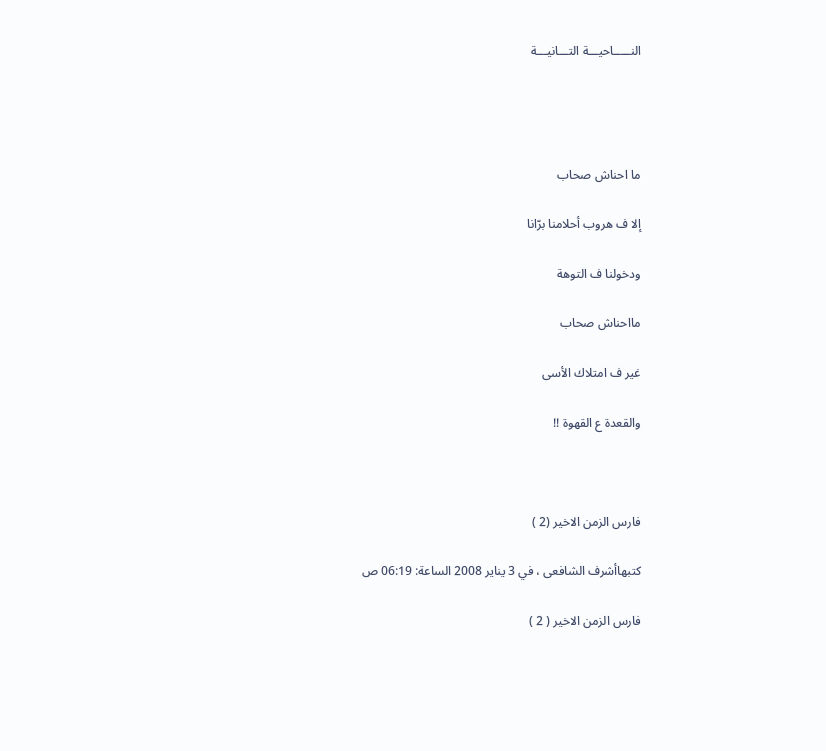النـــــاحيـــة التـــانيـــة




ما احناش صحاب

إلا ف هروب أحلامنا برّانا

ودخولنا ف التوهة

مااحناش صحاب

غير ف امتلاك الأسى

والقعدة ع القهوة !!



فارس الزمن الاخير (2 )

كتبهاأشرف الشافعى ، في 3 يناير 2008 الساعة: 06:19 ص

فارس الزمن الاخير ( 2 )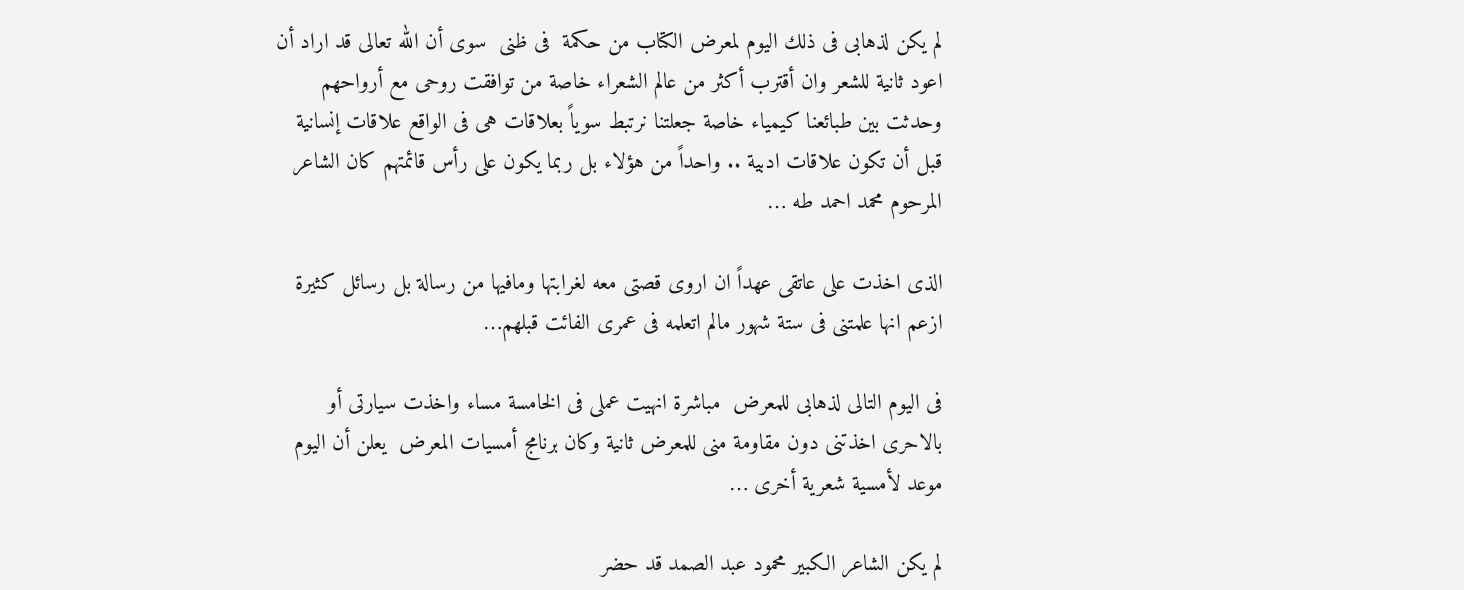لم يكن لذهابى فى ذلك اليوم لمعرض الكتاب من حكمة  فى ظنى  سوى أن الله تعالى قد اراد أن اعود ثانية للشعر وان أقترب أكثر من عالم الشعراء خاصة من توافقت روحى مع أرواحهم وحدثت بين طبائعنا كيمياء خاصة جعلتنا نرتبط سوياً بعلاقات هى فى الواقع علاقات إنسانية قبل أن تكون علاقات ادبية .. واحداً من هؤلاء بل ربما يكون على رأس قائمتهم كان الشاعر المرحوم محمد احمد طه …

الذى اخذت على عاتقى عهداً ان اروى قصتى معه لغرابتها ومافيها من رسالة بل رسائل كثيرة ازعم انها علمتنى فى ستة شهور مالم اتعلمه فى عمرى الفائت قبلهم…

فى اليوم التالى لذهابى للمعرض  مباشرة انهيت عملى فى الخامسة مساء واخذت سيارتى أو بالاحرى اخذتنى دون مقاومة منى للمعرض ثانية وكان برنامج أمسيات المعرض  يعلن أن اليوم موعد لأمسية شعرية أخرى …

لم يكن الشاعر الكبير محمود عبد الصمد قد حضر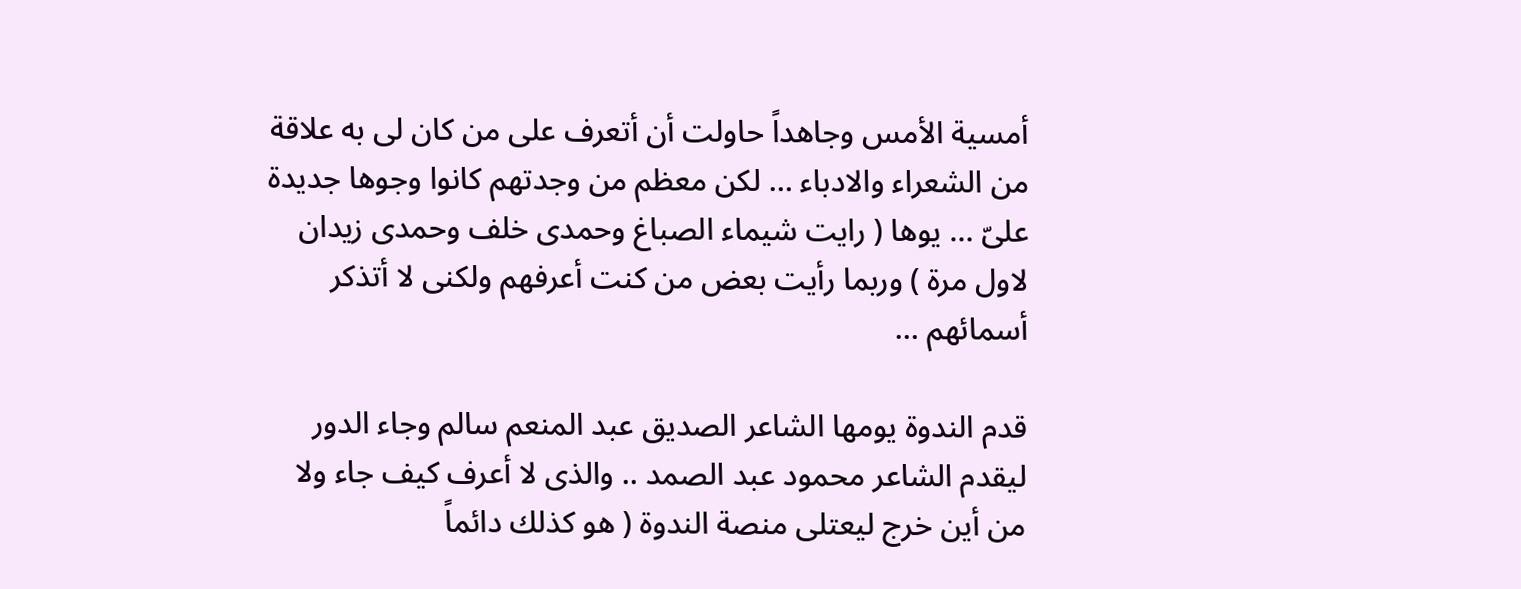أمسية الأمس وجاهداً حاولت أن أتعرف على من كان لى به علاقة من الشعراء والادباء … لكن معظم من وجدتهم كانوا وجوها جديدة علىّ … يوها ( رايت شيماء الصباغ وحمدى خلف وحمدى زيدان لاول مرة ) وربما رأيت بعض من كنت أعرفهم ولكنى لا أتذكر أسمائهم …

قدم الندوة يومها الشاعر الصديق عبد المنعم سالم وجاء الدور ليقدم الشاعر محمود عبد الصمد .. والذى لا أعرف كيف جاء ولا من أين خرج ليعتلى منصة الندوة ( هو كذلك دائماً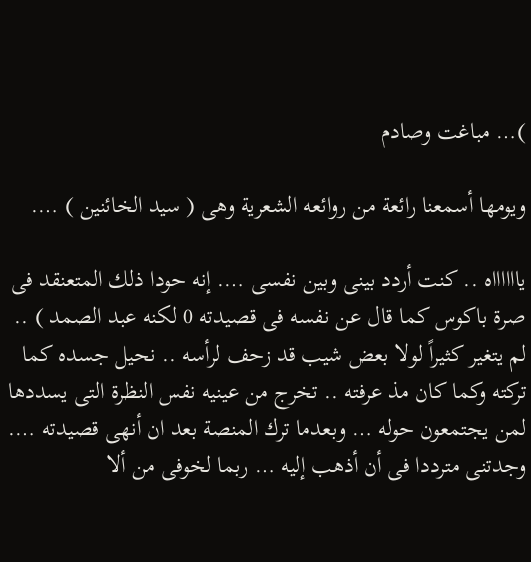)… مباغت وصادم

ويومها أسمعنا رائعة من روائعه الشعرية وهى ( سيد الخائنين ) ….

يااااااه .. كنت أردد بينى وبين نفسى …. إنه حودا ذلك المتعنقد فى صرة باكوس كما قال عن نفسه فى قصيدته 0 لكنه عبد الصمد ) .. لم يتغير كثيراً لولا بعض شيب قد زحف لرأسه .. نحيل جسده كما تركته وكما كان مذ عرفته .. تخرج من عينيه نفس النظرة التى يسددها لمن يجتمعون حوله … وبعدما ترك المنصة بعد ان أنهى قصيدته …. وجدتنى مترددا فى أن أذهب إليه … ربما لخوفى من ألا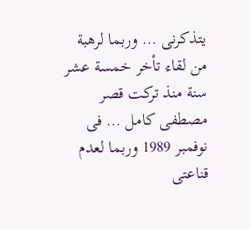يتذكرنى … وربما لرهبة من لقاء تأخر خمسة عشر سنة منذ تركت قصر مصطفى كامل … فى نوفمبر 1989 وربما لعدم قناعتى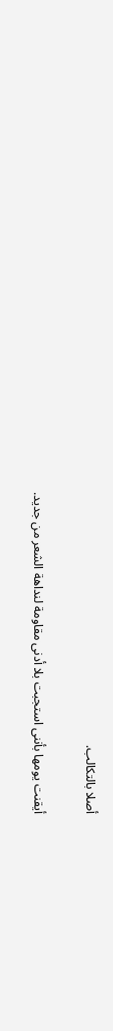أصلا بالتكالب.

أيقنت يومها بأننى استجبت بلا أدنى مقاومة لنداهة الشعر من جديد.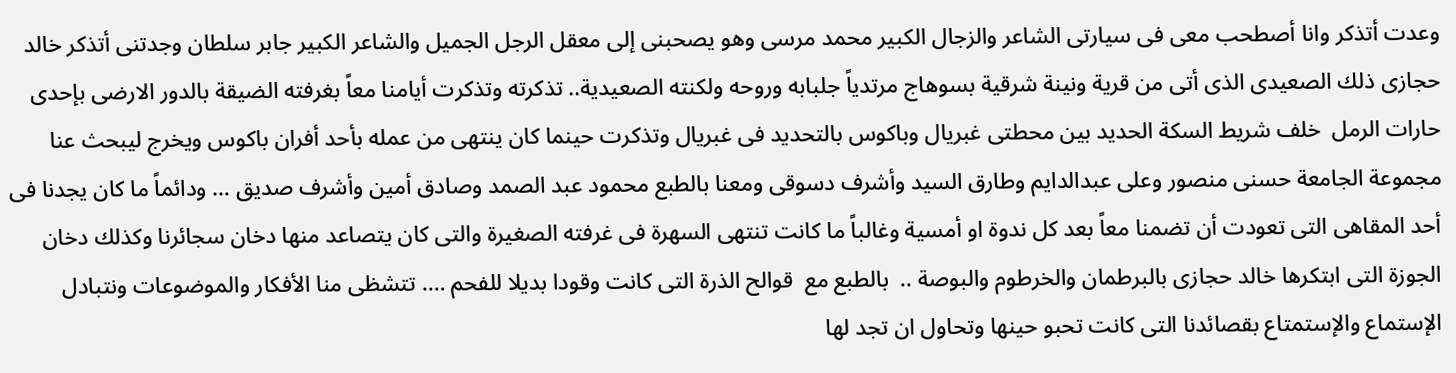وعدت أتذكر وانا أصطحب معى فى سيارتى الشاعر والزجال الكبير محمد مرسى وهو يصحبنى إلى معقل الرجل الجميل والشاعر الكبير جابر سلطان وجدتنى أتذكر خالد حجازى ذلك الصعيدى الذى أتى من قرية ونينة شرقية بسوهاج مرتدياً جلبابه وروحه ولكنته الصعيدية.. تذكرته وتذكرت أيامنا معاً بغرفته الضيقة بالدور الارضى بإحدى حارات الرمل  خلف شريط السكة الحديد بين محطتى غبريال وباكوس بالتحديد فى غبريال وتذكرت حينما كان ينتهى من عمله بأحد أفران باكوس ويخرج ليبحث عنا مجموعة الجامعة حسنى منصور وعلى عبدالدايم وطارق السيد وأشرف دسوقى ومعنا بالطبع محمود عبد الصمد وصادق أمين وأشرف صديق … ودائماً ما كان يجدنا فى أحد المقاهى التى تعودت أن تضمنا معاً بعد كل ندوة او أمسية وغالباً ما كانت تنتهى السهرة فى غرفته الصغيرة والتى كان يتصاعد منها دخان سجائرنا وكذلك دخان الجوزة التى ابتكرها خالد حجازى بالبرطمان والخرطوم والبوصة ..  بالطبع مع  قوالح الذرة التى كانت وقودا بديلا للفحم …. تتشظى منا الأفكار والموضوعات ونتبادل الإستماع والإستمتاع بقصائدنا التى كانت تحبو حينها وتحاول ان تجد لها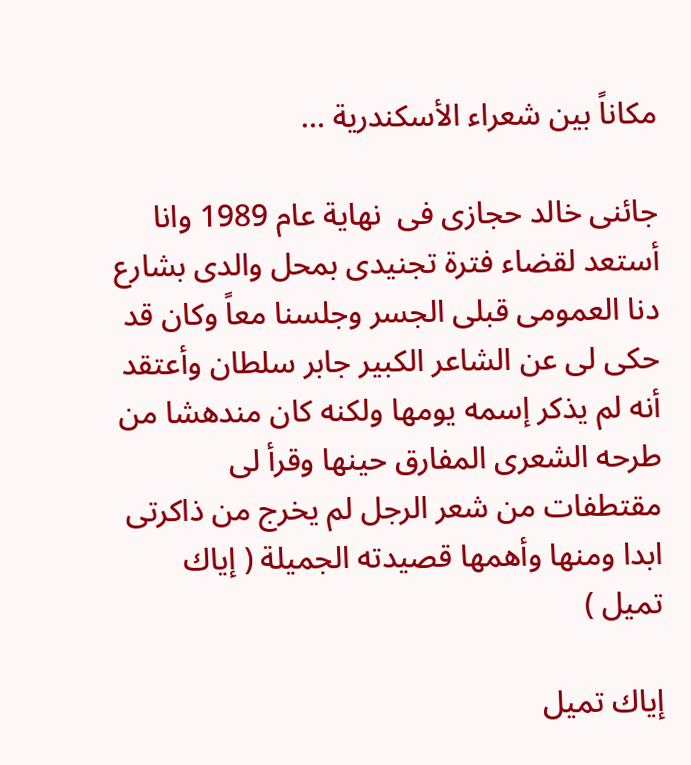مكاناً بين شعراء الأسكندرية …

جائنى خالد حجازى فى  نهاية عام 1989 وانا أستعد لقضاء فترة تجنيدى بمحل والدى بشارع دنا العمومى قبلى الجسر وجلسنا معاً وكان قد حكى لى عن الشاعر الكبير جابر سلطان وأعتقد أنه لم يذكر إسمه يومها ولكنه كان مندهشا من طرحه الشعرى المفارق حينها وقرأ لى  مقتطفات من شعر الرجل لم يخرج من ذاكرتى ابدا ومنها وأهمها قصيدته الجميلة ( إياك تميل )

إياك تميل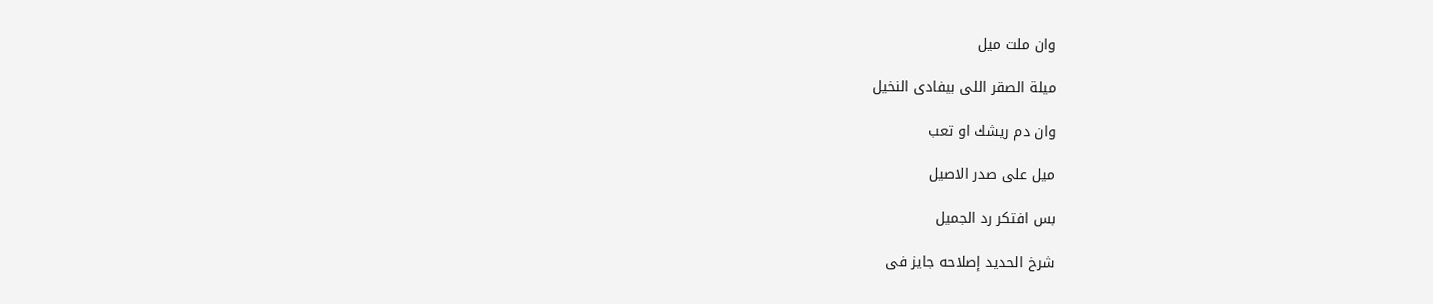وان ملت ميل

ميلة الصقر اللى بيفادى النخيل

وان دم ريشك او تعب

ميل على صدر الاصيل

بس افتكر رد الجميل

شرخ الحديد إصلاحه جايز فى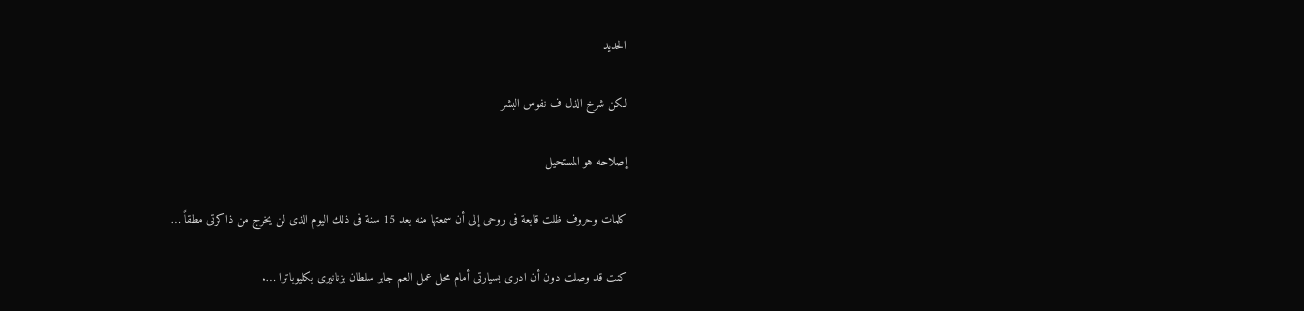الحديد

لكن شرخ الذل ف نفوس البشر

إصلاحه هو المستحيل

كلمات وحروف ظلت قابعة فى روحى إلى أن سمعتها منه بعد 15 سنة فى ذلك اليوم الذى لن يخرج من ذاكرتى مطقاً …

كنت قد وصلت دون أن ادرى بسيارتى أمام محل عمل العم جابر سلطان بزنانيرى بكليوباترا ….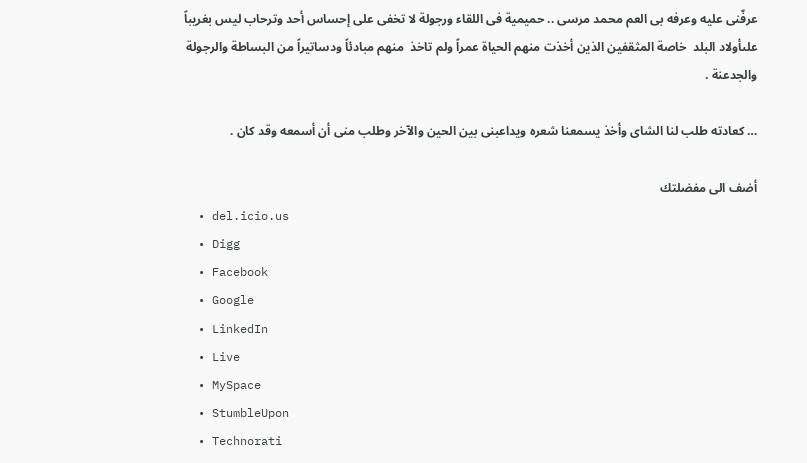عرفّنى عليه وعرفه بى العم محمد مرسى .. حميمية فى اللقاء ورجولة لا تخفى على إحساس أحد وترحاب ليس بغريباً علىأولاد البلد  خاصة المثقفين الذين أخذت منهم الحياة عمراً ولم تاخذ  منهم مبادئاً ودساتيراً من البساطة والرجولة والجدعنة .

… كعادته طلب لنا الشاى وأخذ يسمعنا شعره ويداعبنى بين الحين والآخر وطلب منى أن أسمعه وقد كان .

أضف الى مفضلتك
  • del.icio.us
  • Digg
  • Facebook
  • Google
  • LinkedIn
  • Live
  • MySpace
  • StumbleUpon
  • Technorati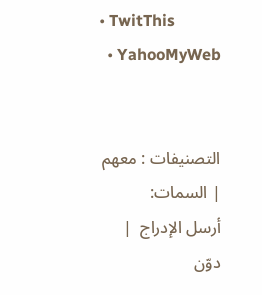• TwitThis
  • YahooMyWeb


التصنيفات : معهم | السمات:
أرسل الإدراج  |   دوّن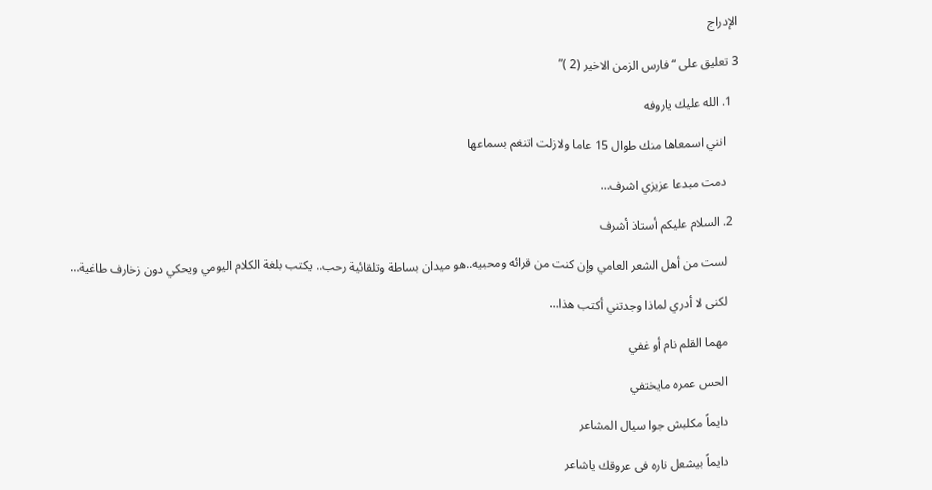الإدراج

3 تعليق على “فارس الزمن الاخير (2 )”

  1. الله عليك ياروفه

    انني اسمعاها منك طوال 15 عاما ولازلت اتنغم بسماعها

    دمت مبدعا عزيزي اشرف…

  2. السلام عليكم أستاذ أشرف

    لست من أهل الشعر العامي وإن كنت من قرائه ومحبيه..هو ميدان بساطة وتلقائية رحب.. يكتب بلغة الكلام اليومي ويحكي دون زخارف طاغية…

    لكنى لا أدري لماذا وجدتني أكتب هذا…

    مهما القلم نام أو غفي

    الحس عمره مايختفي

    دايماً مكلبش جوا سيال المشاعر

    دايماً بيشعل ناره فى عروقك ياشاعر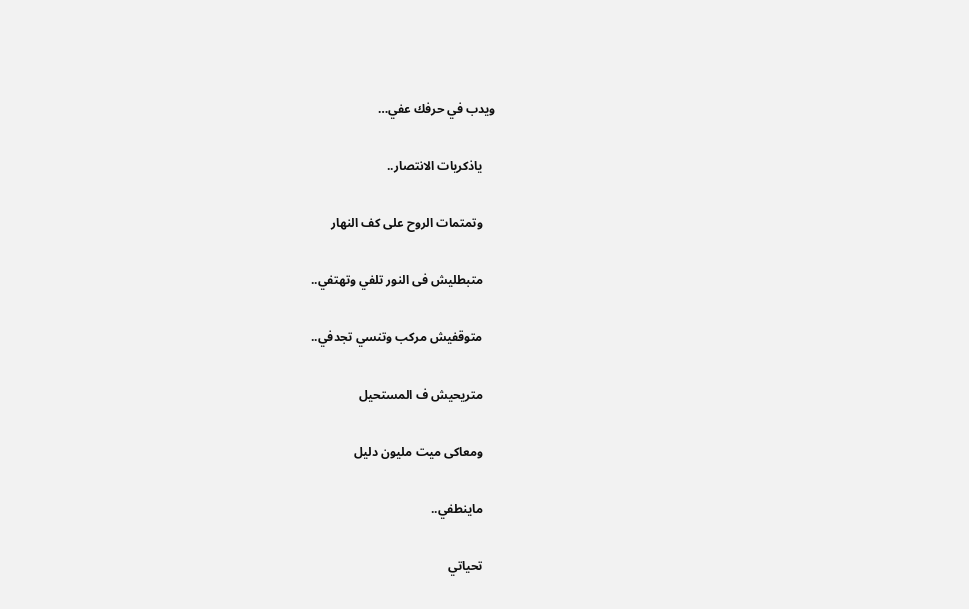ويدب في حرفك عفي…

    ياذكريات الانتصار..

    وتمتمات الروح على كف النهار

    متبطليش فى النور تلفي وتهتفي..

    متوقفيش مركب وتنسي تجدفي..

    متريحيش ف المستحيل

    ومعاكى ميت مليون دليل

    ماينطفي..

    تحياتي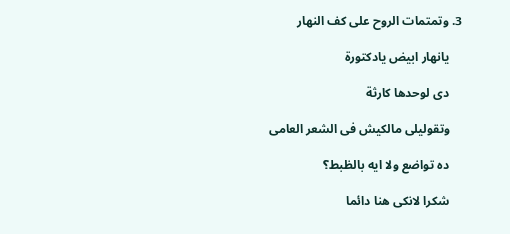3. وتمتمات الروح على كف النهار

    يانهار ابيض يادكتورة

    دى لوحدها كارثة

    وتقوليلى مالكيش فى الشعر العامى

    ده تواضع ولا ايه بالظبط؟

    شكرا لانكى هنا دائما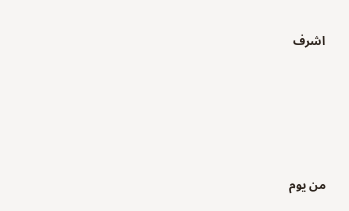اشرف





من يوم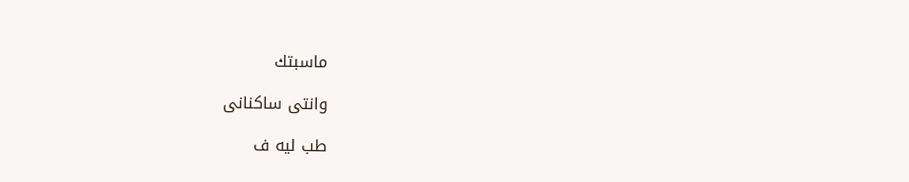ماسبتك

وانتى ساكنانى

طب ليه ف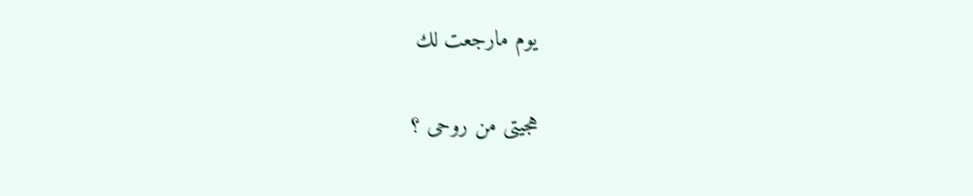يوم مارجعت لك

هجيتى من روحى ؟